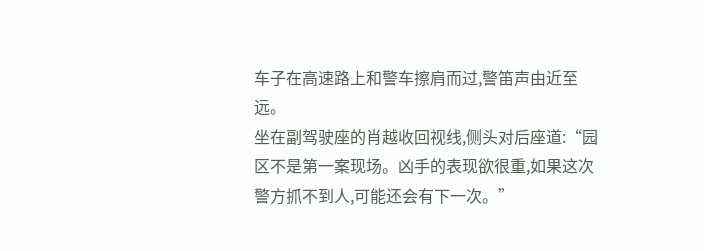车子在高速路上和警车擦肩而过,警笛声由近至远。
坐在副驾驶座的肖越收回视线,侧头对后座道:“园区不是第一案现场。凶手的表现欲很重,如果这次警方抓不到人,可能还会有下一次。”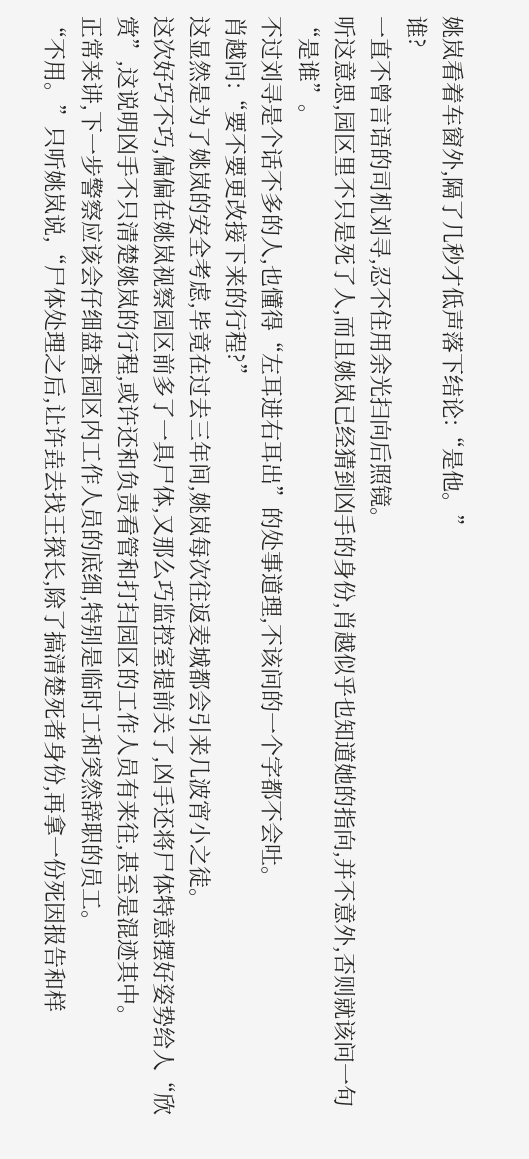姚岚看着车窗外,隔了几秒才低声落下结论:“是他。”
谁?
一直不曾言语的司机刘寻,忍不住用余光扫向后照镜。
听这意思,园区里不只是死了人,而且姚岚已经猜到凶手的身份,肖越似乎也知道她的指向,并不意外,否则就该问一句“是谁”。
不过刘寻是个话不多的人,也懂得“左耳进右耳出”的处事道理,不该问的一个字都不会吐。
肖越问:“要不要更改接下来的行程?”
这显然是为了姚岚的安全考虑,毕竟在过去三年间,姚岚每次往返麦城都会引来几波宵小之徒。
这次好巧不巧,偏偏在姚岚视察园区前多了一具尸体,又那么巧监控室提前关了,凶手还将尸体特意摆好姿势给人“欣赏”,这说明凶手不只清楚姚岚的行程,或许还和负责看管和打扫园区的工作人员有来往,甚至是混迹其中。
正常来讲,下一步警察应该会仔细盘查园区内工作人员的底细,特别是临时工和突然辞职的员工。
“不用。”只听姚岚说,“尸体处理之后,让许垚去找王探长,除了搞清楚死者身份,再拿一份死因报告和样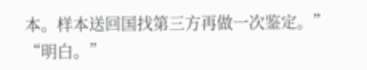本。样本送回国找第三方再做一次鉴定。”
“明白。”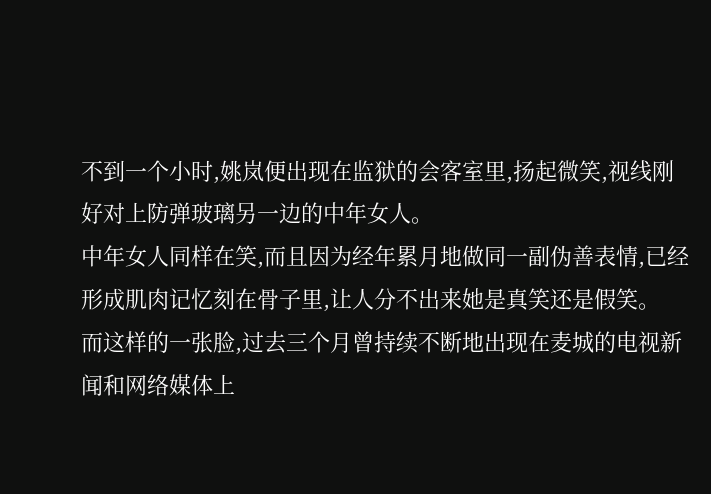不到一个小时,姚岚便出现在监狱的会客室里,扬起微笑,视线刚好对上防弹玻璃另一边的中年女人。
中年女人同样在笑,而且因为经年累月地做同一副伪善表情,已经形成肌肉记忆刻在骨子里,让人分不出来她是真笑还是假笑。
而这样的一张脸,过去三个月曾持续不断地出现在麦城的电视新闻和网络媒体上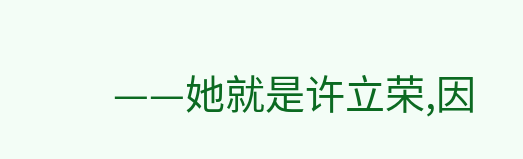——她就是许立荣,因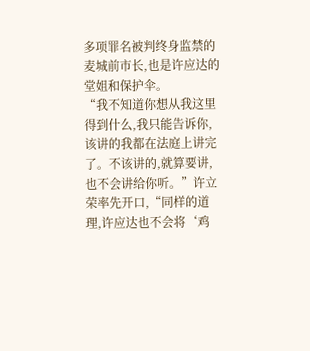多项罪名被判终身监禁的麦城前市长,也是许应达的堂姐和保护伞。
“我不知道你想从我这里得到什么,我只能告诉你,该讲的我都在法庭上讲完了。不该讲的,就算要讲,也不会讲给你听。”许立荣率先开口,“同样的道理,许应达也不会将‘鸡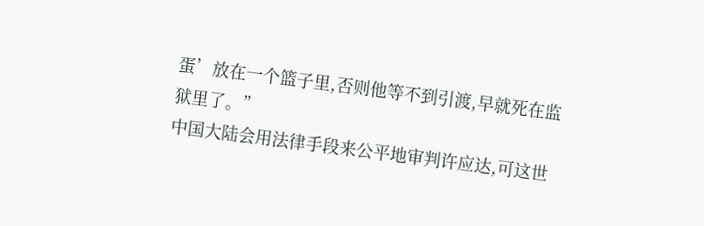蛋’放在一个篮子里,否则他等不到引渡,早就死在监狱里了。”
中国大陆会用法律手段来公平地审判许应达,可这世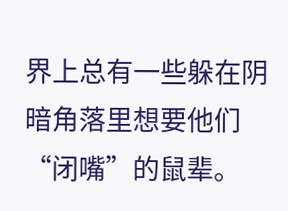界上总有一些躲在阴暗角落里想要他们“闭嘴”的鼠辈。